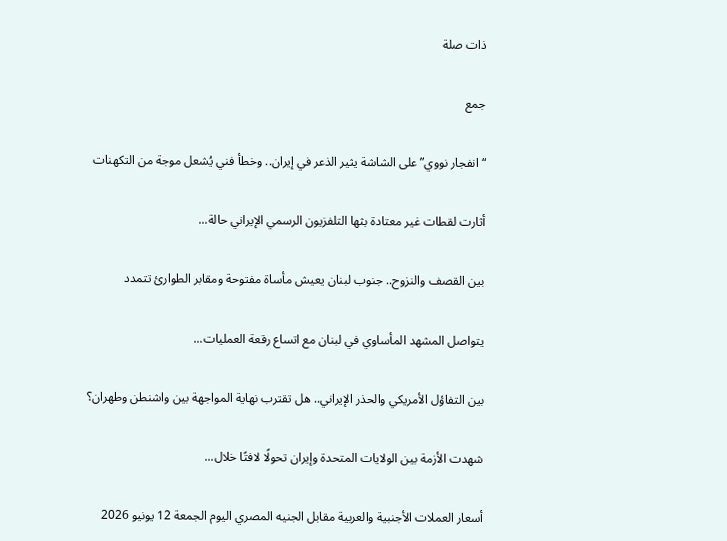ذات صلة

جمع

“انفجار نووي” على الشاشة يثير الذعر في إيران.. وخطأ فني يُشعل موجة من التكهنات

أثارت لقطات غير معتادة بثها التلفزيون الرسمي الإيراني حالة...

بين القصف والنزوح.. جنوب لبنان يعيش مأساة مفتوحة ومقابر الطوارئ تتمدد

يتواصل المشهد المأساوي في لبنان مع اتساع رقعة العمليات...

بين التفاؤل الأمريكي والحذر الإيراني.. هل تقترب نهاية المواجهة بين واشنطن وطهران؟

شهدت الأزمة بين الولايات المتحدة وإيران تحولًا لافتًا خلال...

أسعار العملات الأجنبية والعربية مقابل الجنيه المصري اليوم الجمعة 12 يونيو 2026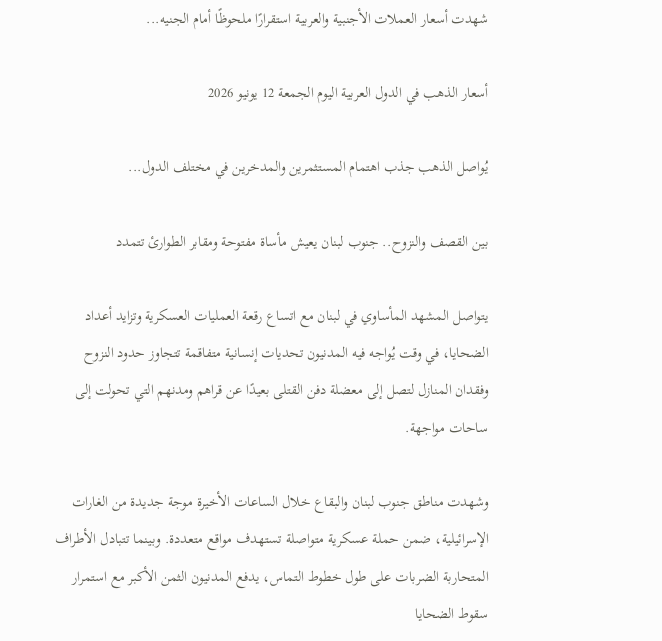شهدت أسعار العملات الأجنبية والعربية استقرارًا ملحوظًا أمام الجنيه...

أسعار الذهب في الدول العربية اليوم الجمعة 12 يونيو 2026

يُواصل الذهب جذب اهتمام المستثمرين والمدخرين في مختلف الدول...

بين القصف والنزوح.. جنوب لبنان يعيش مأساة مفتوحة ومقابر الطوارئ تتمدد

يتواصل المشهد المأساوي في لبنان مع اتساع رقعة العمليات العسكرية وتزايد أعداد الضحايا، في وقت يُواجه فيه المدنيون تحديات إنسانية متفاقمة تتجاوز حدود النزوح وفقدان المنازل لتصل إلى معضلة دفن القتلى بعيدًا عن قراهم ومدنهم التي تحولت إلى ساحات مواجهة.

وشهدت مناطق جنوب لبنان والبقاع خلال الساعات الأخيرة موجة جديدة من الغارات الإسرائيلية، ضمن حملة عسكرية متواصلة تستهدف مواقع متعددة. وبينما تتبادل الأطراف المتحاربة الضربات على طول خطوط التماس، يدفع المدنيون الثمن الأكبر مع استمرار سقوط الضحايا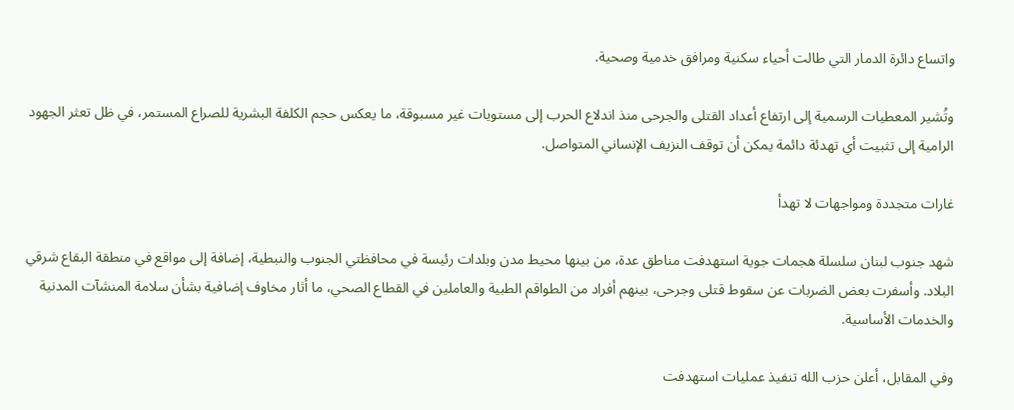واتساع دائرة الدمار التي طالت أحياء سكنية ومرافق خدمية وصحية.

وتُشير المعطيات الرسمية إلى ارتفاع أعداد القتلى والجرحى منذ اندلاع الحرب إلى مستويات غير مسبوقة، ما يعكس حجم الكلفة البشرية للصراع المستمر، في ظل تعثر الجهود الرامية إلى تثبيت أي تهدئة دائمة يمكن أن توقف النزيف الإنساني المتواصل.

غارات متجددة ومواجهات لا تهدأ

شهد جنوب لبنان سلسلة هجمات جوية استهدفت مناطق عدة، من بينها محيط مدن وبلدات رئيسة في محافظتي الجنوب والنبطية، إضافة إلى مواقع في منطقة البقاع شرقي البلاد. وأسفرت بعض الضربات عن سقوط قتلى وجرحى، بينهم أفراد من الطواقم الطبية والعاملين في القطاع الصحي، ما أثار مخاوف إضافية بشأن سلامة المنشآت المدنية والخدمات الأساسية.

وفي المقابل، أعلن حزب الله تنفيذ عمليات استهدفت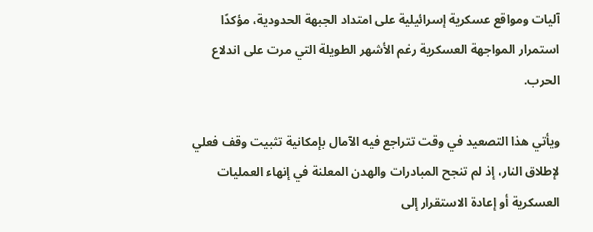آليات ومواقع عسكرية إسرائيلية على امتداد الجبهة الحدودية، مؤكدًا استمرار المواجهة العسكرية رغم الأشهر الطويلة التي مرت على اندلاع الحرب.

ويأتي هذا التصعيد في وقت تتراجع فيه الآمال بإمكانية تثبيت وقف فعلي لإطلاق النار، إذ لم تنجح المبادرات والهدن المعلنة في إنهاء العمليات العسكرية أو إعادة الاستقرار إلى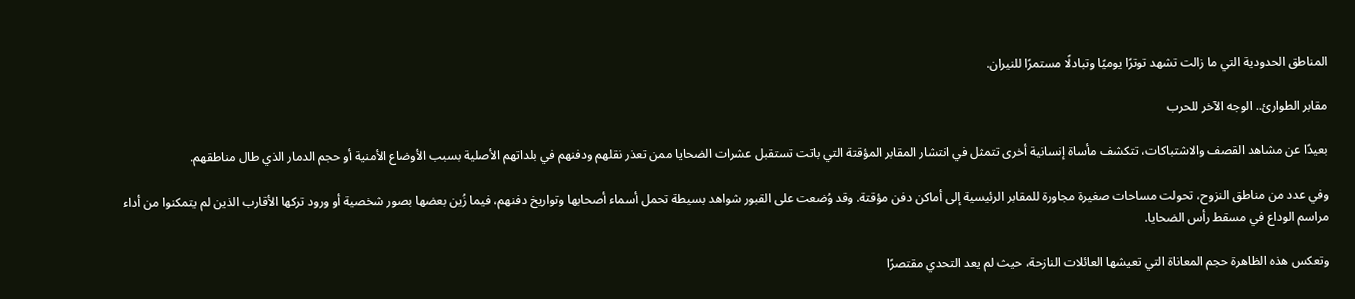المناطق الحدودية التي ما زالت تشهد توترًا يوميًا وتبادلًا مستمرًا للنيران.

مقابر الطوارئ.. الوجه الآخر للحرب

بعيدًا عن مشاهد القصف والاشتباكات، تتكشف مأساة إنسانية أخرى تتمثل في انتشار المقابر المؤقتة التي باتت تستقبل عشرات الضحايا ممن تعذر نقلهم ودفنهم في بلداتهم الأصلية بسبب الأوضاع الأمنية أو حجم الدمار الذي طال مناطقهم.

وفي عدد من مناطق النزوح، تحولت مساحات صغيرة مجاورة للمقابر الرئيسية إلى أماكن دفن مؤقتة. وقد وُضعت على القبور شواهد بسيطة تحمل أسماء أصحابها وتواريخ دفنهم، فيما زُين بعضها بصور شخصية أو ورود تركها الأقارب الذين لم يتمكنوا من أداء مراسم الوداع في مسقط رأس الضحايا.

وتعكس هذه الظاهرة حجم المعاناة التي تعيشها العائلات النازحة، حيث لم يعد التحدي مقتصرًا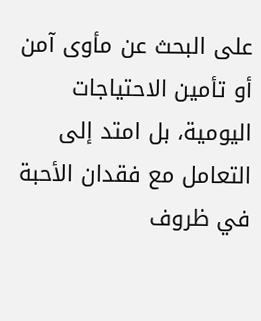على البحث عن مأوى آمن أو تأمين الاحتياجات اليومية، بل امتد إلى التعامل مع فقدان الأحبة في ظروف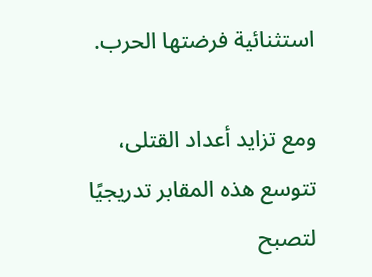استثنائية فرضتها الحرب.

ومع تزايد أعداد القتلى، تتوسع هذه المقابر تدريجيًا لتصبح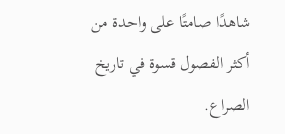شاهدًا صامتًا على واحدة من أكثر الفصول قسوة في تاريخ الصراع.